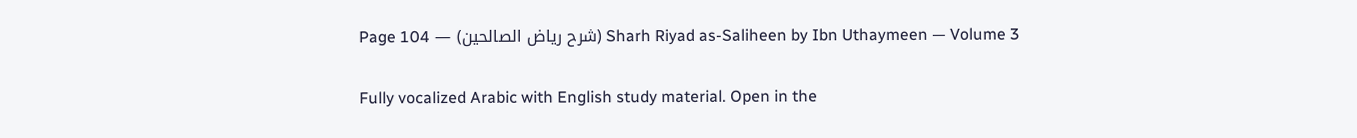Sharh Riyad as-Saliheen by Ibn Uthaymeen — Volume 3 (شرح رياض الصالحين) — Page 104

Fully vocalized Arabic with English study material. Open in the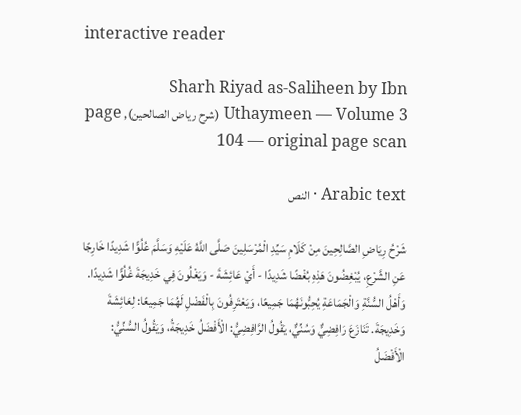interactive reader

Sharh Riyad as-Saliheen by Ibn Uthaymeen — Volume 3 (شرح رياض الصالحين), page 104 — original page scan

Arabic text · النص

شَرْحُ رِيَاضِ الصَّالِحِينَ مِنْ كَلَامِ سَيِّدِ الْمُرْسَلِينَ صَلَّى اللَّهُ عَلَيْهِ وَسَلَّمَ عُلُوًّا شَدِيدًا خَارِجًا عَنِ الشَّرْعِ، يُبْغِضُونَ هَذِهِ بُغْضًا شَدِيدًا - أَيْ عَائِشَةَ - وَيَغْلُونَ فِي خَدِيجَةَ غُلُوًّا شَدِيدًا. وَأَهْلُ السُّنَّةِ وَالْجَمَاعَةِ يُحِبُّونَهُمَا جَمِيعًا، وَيَعْتَرِفُونَ بِالْفَضْلِ لَهُمَا جَمِيعًا: لِعَائِشَةَ وَخَدِيجَةَ. تَنَازَعَ رَافِضِيٌّ وَسُنِّيٌّ، يَقُولُ الرَّافِضِيُّ: الْأَفْضَلُ خَدِيجَةُ، وَيَقُولُ السُّنِّيُّ: الْأَفْضَلُ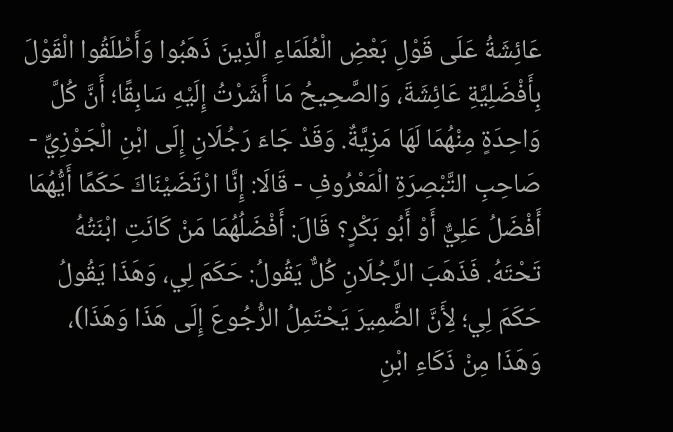عَائِشَةُ عَلَى قَوْلِ بَعْضِ الْعُلَمَاءِ الَّذِينَ ذَهَبُوا وَأَطْلَقُوا الْقَوْلَ بِأَفْضَلِيَّةِ عَائِشَةَ، وَالصَّحِيحُ مَا أَشَرْتُ إِلَيْهِ سَابِقًا؛ أَنَّ كُلَّ وَاحِدَةٍ مِنْهُمَا لَهَا مَزِيَّةٌ. وَقَدْ جَاءَ رَجُلَانِ إِلَى ابْنِ الْجَوْزِيِّ - صَاحِبِ التَّبْصِرَةِ الْمَعْرُوفِ - قَالَا: إِنَّا ارْتَضَيْنَاكَ حَكَمًا أَيُّهُمَا أَفْضَلُ عَلِيٌّ أَوْ أَبُو بَكْرٍ؟ قَالَ: أَفْضَلُهُمَا مَنْ كَانَتِ ابْنَتُهُ تَحْتَهُ. فَذَهَبَ الرَّجُلَانِ كُلٌّ يَقُولُ: حَكَمَ لِي، وَهَذَا يَقُولُ حَكَمَ لِي؛ لِأَنَّ الضَّمِيرَ يَحْتَمِلُ الرُّجُوعَ إِلَى هَذَا وَهَذَا)، وَهَذَا مِنْ ذَكَاءِ ابْنِ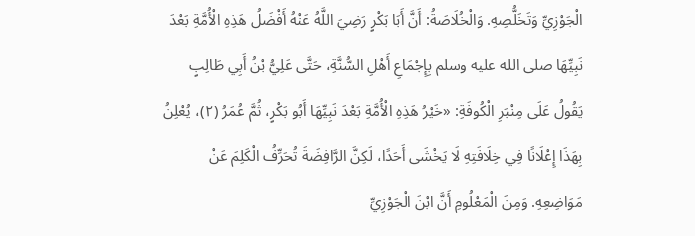الْجَوْزِيِّ وَتَخَلُّصِهِ. وَالْخُلَاصَةُ: أَنَّ أَبَا بَكْرٍ رَضِيَ اللَّهُ عَنْهُ أَفْضَلُ هَذِهِ الْأُمَّةِ بَعْدَ نَبِيِّهَا صلى الله عليه وسلم بِإِجْمَاعِ أَهْلِ السُّنَّةِ، حَتَّى عَلِيُّ بْنُ أَبِي طَالِبٍ يَقُولُ عَلَى مِنْبَرِ الْكُوفَةِ: «خَيْرُ هَذِهِ الْأُمَّةِ بَعْدَ نَبِيِّهَا أَبُو بَكْرٍ، ثُمَّ عُمَرُ (٢)، يُعْلِنُ بِهَذَا إِعْلَانًا فِي خِلَافَتِهِ لَا يَخْشَى أَحَدًا، لَكِنَّ الرَّافِضَةَ تُحَرِّفُ الْكَلِمَ عَنْ مَوَاضِعِهِ. وَمِنَ الْمَعْلُومِ أَنَّ ابْنَ الْجَوْزِيِّ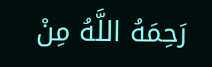رَحِمَهُ اللَّهُ مِنْ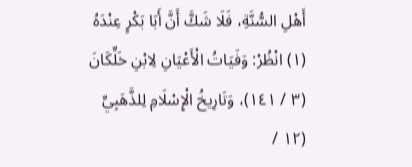أَهْلِ السُّنَّةِ، فَلَا شَكَّ أَنَّ أَبَا بَكْرٍ عِنْدَهُ (١) انْظُرْ: وَفَيَاتُ الْأَعْيَانِ لِابْنِ خَلِّكَانَ (٣ / ١٤١)، وَتَارِيخُ الْإِسْلَامِ لِلذَّهَبِيِّ (١٢ /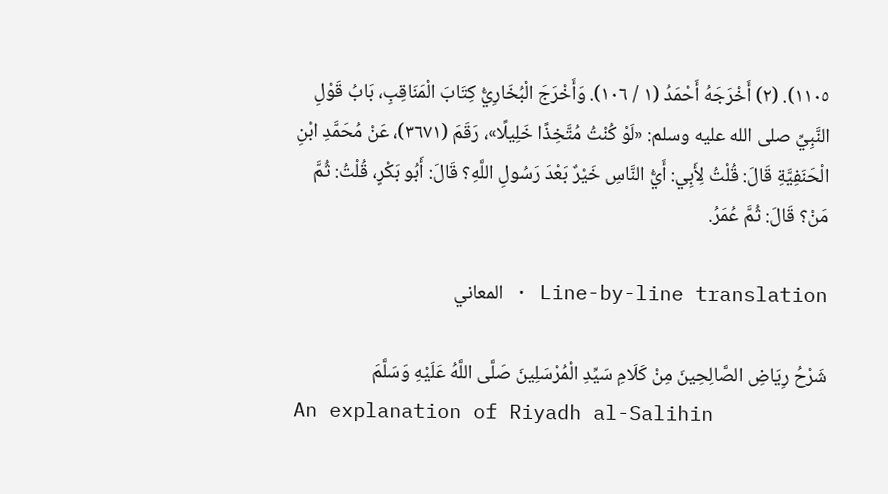١١٠٥). (٢) أَخْرَجَهُ أَحْمَدُ (١ / ١٠٦). وَأَخْرَجَ الْبُخَارِيُّ كِتَابَ الْمَنَاقِبِ، بَابُ قَوْلِ النَّبِيِّ صلى الله عليه وسلم: «لَوْ كُنْتُ مُتَّخِذًا خَلِيلًا»، رَقَمَ (٣٦٧١)، عَنْ مُحَمَّدِ ابْنِ الْحَنَفِيَّةِ قَالَ: قُلْتُ لِأَبِي: أَيُّ النَّاسِ خَيْرٌ بَعْدَ رَسُولِ اللَّهِ؟ قَالَ: أَبُو بَكْرٍ، قُلْتُ: ثُمَّ مَنْ؟ قَالَ: ثُمَّ عُمَرُ.

Line-by-line translation · المعاني

شَرْحُ رِيَاضِ الصَّالِحِينَ مِنْ كَلَامِ سَيِّدِ الْمُرْسَلِينَ صَلَّى اللَّهُ عَلَيْهِ وَسَلَّمَ
An explanation of Riyadh al-Salihin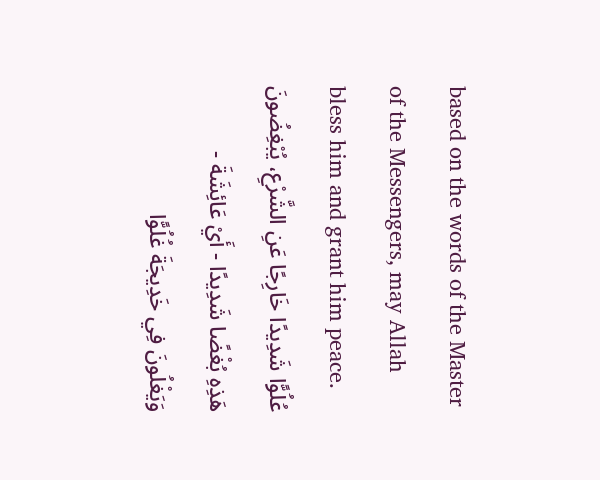based on the words of the Master of the Messengers, may Allah bless him and grant him peace.
عُلُوًّا شَدِيدًا خَارِجًا عَنِ الشَّرْعِ، يُبْغِضُونَ هَذِهِ بُغْضًا شَدِيدًا - أَيْ عَائِشَةَ - وَيَغْلُونَ فِي خَدِيجَةَ غُلُوًّا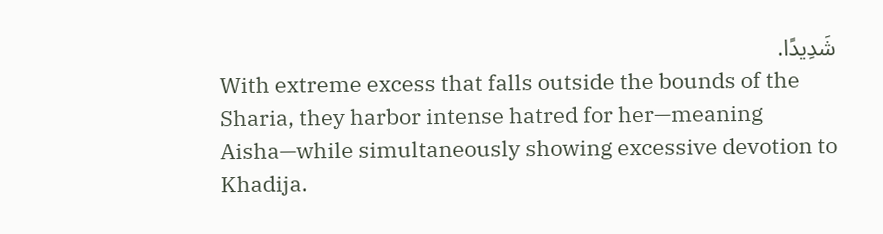شَدِيدًا.
With extreme excess that falls outside the bounds of the Sharia, they harbor intense hatred for her—meaning Aisha—while simultaneously showing excessive devotion to Khadija.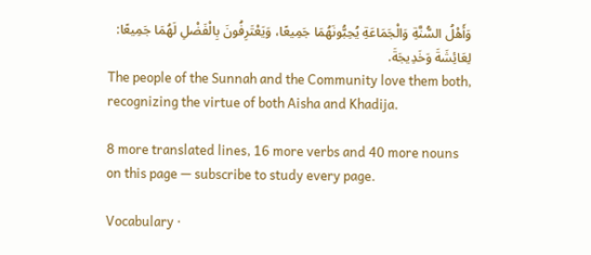وَأَهْلُ السُّنَّةِ وَالْجَمَاعَةِ يُحِبُّونَهُمَا جَمِيعًا، وَيَعْتَرِفُونَ بِالْفَضْلِ لَهُمَا جَمِيعًا: لِعَائِشَةَ وَخَدِيجَةَ.
The people of the Sunnah and the Community love them both, recognizing the virtue of both Aisha and Khadija.

8 more translated lines, 16 more verbs and 40 more nouns on this page — subscribe to study every page.

Vocabulary ·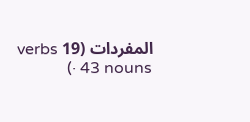المفردات (19 verbs · 43 nouns)